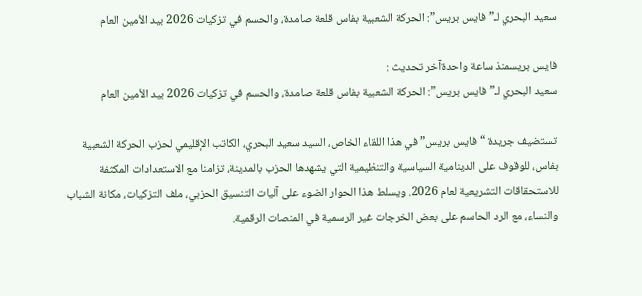سعيد البحري لـ”فايس بريس”: الحركة الشعبية بفاس قلعة صامدة، والحسم في تزكيات 2026 بيد الأمين العام

فايس بريسمنذ ساعة واحدةآخر تحديث :
سعيد البحري لـ”فايس بريس”: الحركة الشعبية بفاس قلعة صامدة، والحسم في تزكيات 2026 بيد الأمين العام

تستضيف جريدة “فايس بريس” في هذا اللقاء الخاص، السيد سعيد البحري، الكاتب الإقليمي لحزب الحركة الشعبية بفاس، للوقوف على الدينامية السياسية والتنظيمية التي يشهدها الحزب بالمدينة، تزامنا مع الاستعدادات المكثفة للاستحقاقات التشريعية لعام 2026. ويسلط هذا الحوار الضوء على آليات التنسيق الحزبي، ملف التزكيات، مكانة الشباب والنساء، مع الرد الحاسم على بعض الخرجات غير الرسمية في المنصات الرقمية.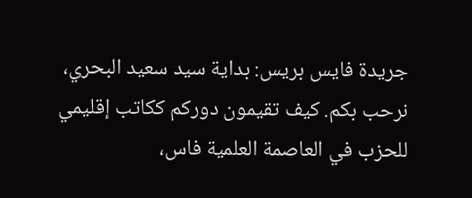جريدة فايس بريس: بداية سيد سعيد البحري، نرحب بكم. كيف تقيمون دوركم ككاتب إقليمي للحزب في العاصمة العلمية فاس،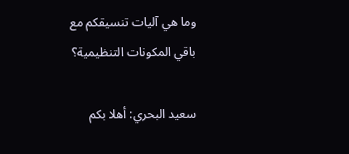وما هي آليات تنسيقكم مع باقي المكونات التنظيمية؟

سعيد البحري: أهلا بكم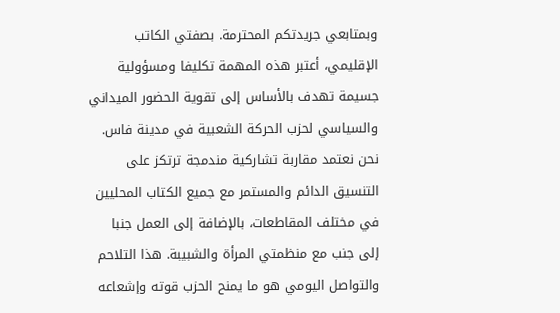وبمتابعي جريدتكم المحترمة. بصفتي الكاتب الإقليمي، أعتبر هذه المهمة تكليفا ومسؤولية جسيمة تهدف بالأساس إلى تقوية الحضور الميداني والسياسي لحزب الحركة الشعبية في مدينة فاس. نحن نعتمد مقاربة تشاركية مندمجة ترتكز على التنسيق الدائم والمستمر مع جميع الكتاب المحليين في مختلف المقاطعات، بالإضافة إلى العمل جنبا إلى جنب مع منظمتي المرأة والشبيبة. هذا التلاحم والتواصل اليومي هو ما يمنح الحزب قوته وإشعاعه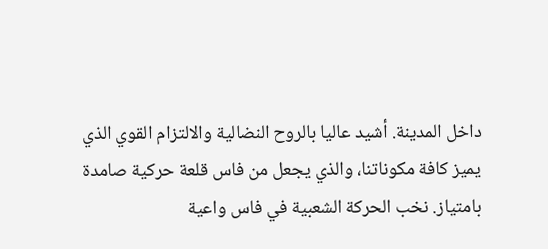داخل المدينة. أشيد عاليا بالروح النضالية والالتزام القوي الذي يميز كافة مكوناتنا، والذي يجعل من فاس قلعة حركية صامدة بامتياز. نخب الحركة الشعبية في فاس واعية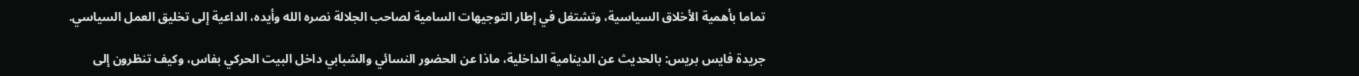تماما بأهمية الأخلاق السياسية، وتشتغل في إطار التوجيهات السامية لصاحب الجلالة نصره الله وأيده، الداعية إلى تخليق العمل السياسي.

جريدة فايس بريس: بالحديث عن الدينامية الداخلية، ماذا عن الحضور النسائي والشبابي داخل البيت الحركي بفاس، وكيف تنظرون إلى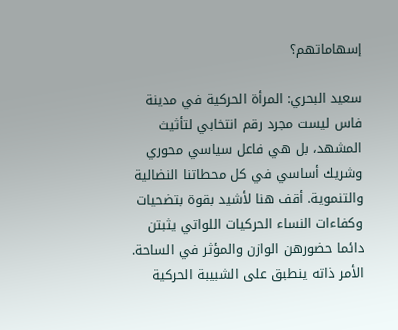إسهاماتهم؟

سعيد البحري: المرأة الحركية في مدينة فاس ليست مجرد رقم انتخابي لتأثيث المشهد، بل هي فاعل سياسي محوري وشريك أساسي في كل محطاتنا النضالية والتنموية. أقف هنا لأشيد بقوة بتضحيات وكفاءات النساء الحركيات اللواتي يثبتن دائما حضورهن الوازن والمؤثر في الساحة. الأمر ذاته ينطبق على الشبيبة الحركية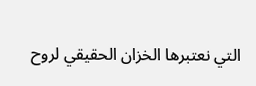التي نعتبرها الخزان الحقيقي لروح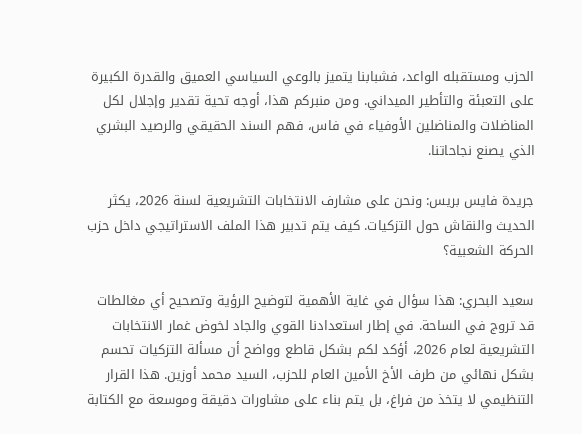الحزب ومستقبله الواعد، فشبابنا يتميز بالوعي السياسي العميق والقدرة الكبيرة على التعبئة والتأطير الميداني. ومن منبركم هذا، أوجه تحية تقدير وإجلال لكل المناضلات والمناضلين الأوفياء في فاس، فهم السند الحقيقي والرصيد البشري الذي يصنع نجاحاتنا.

جريدة فايس بريس: ونحن على مشارف الانتخابات التشريعية لسنة 2026، يكثر الحديث والنقاش حول التزكيات. كيف يتم تدبير هذا الملف الاستراتيجي داخل حزب الحركة الشعبية؟

سعيد البحري: هذا سؤال في غاية الأهمية لتوضيح الرؤية وتصحيح أي مغالطات قد تروج في الساحة. في إطار استعدادنا القوي والجاد لخوض غمار الانتخابات التشريعية لعام 2026، أؤكد لكم بشكل قاطع وواضح أن مسألة التزكيات تحسم بشكل نهائي من طرف الأخ الأمين العام للحزب، السيد محمد أوزين. هذا القرار التنظيمي لا يتخذ من فراغ، بل يتم بناء على مشاورات دقيقة وموسعة مع الكتابة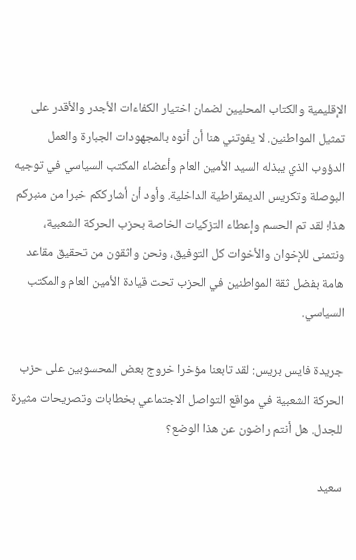الإقليمية والكتاب المحليين لضمان اختيار الكفاءات الأجدر والأقدر على تمثيل المواطنين. لا يفوتني هنا أن أنوه بالمجهودات الجبارة والعمل الدؤوب الذي يبذله السيد الأمين العام وأعضاء المكتب السياسي في توجيه البوصلة وتكريس الديمقراطية الداخلية. وأود أن أشارككم خبرا من منبركم هذا؛ لقد تم الحسم وإعطاء التزكيات الخاصة بحزب الحركة الشعبية، ونتمنى للإخوان والأخوات كل التوفيق، ونحن واثقون من تحقيق مقاعد هامة بفضل ثقة المواطنين في الحزب تحت قيادة الأمين العام والمكتب السياسي.

جريدة فايس بريس: لقد تابعنا مؤخرا خروج بعض المحسوبين على حزب الحركة الشعبية في مواقع التواصل الاجتماعي بخطابات وتصريحات مثيرة للجدل. هل أنتم راضون عن هذا الوضع؟

سعيد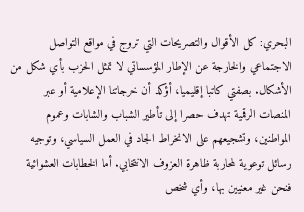البحري: كل الأقوال والتصريحات التي تروج في مواقع التواصل الاجتماعي والخارجة عن الإطار المؤسساتي لا تمثل الحزب بأي شكل من الأشكال. بصفتي كاتبا إقليميا، أؤكد أن خرجاتنا الإعلامية أو عبر المنصات الرقمية تهدف حصرا إلى تأطير الشباب والشابات وعموم المواطنين، وتشجيعهم على الانخراط الجاد في العمل السياسي، وتوجيه رسائل توعوية لمحاربة ظاهرة العزوف الانتخابي. أما الخطابات العشوائية فنحن غير معنيين بها، وأي شخص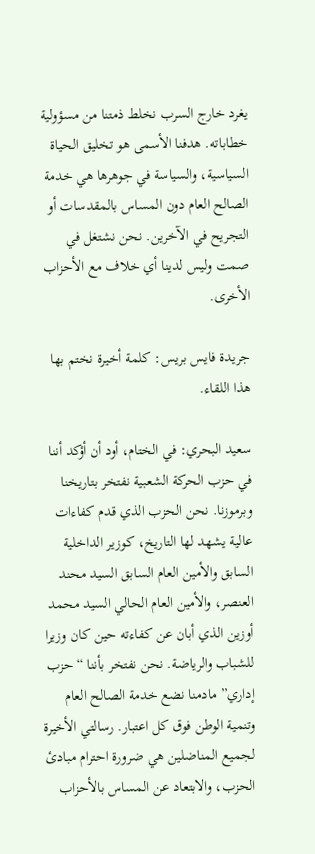يغرد خارج السرب نخلط ذمتنا من مسؤولية خطاباته. هدفنا الأسمى هو تخليق الحياة السياسية، والسياسة في جوهرها هي خدمة الصالح العام دون المساس بالمقدسات أو التجريح في الآخرين. نحن نشتغل في صمت وليس لدينا أي خلاف مع الأحزاب الأخرى.

جريدة فايس بريس: كلمة أخيرة نختم بها هذا اللقاء.

سعيد البحري: في الختام، أود أن أؤكد أننا في حزب الحركة الشعبية نفتخر بتاريخنا وبرموزنا. نحن الحزب الذي قدم كفاءات عالية يشهد لها التاريخ، كوزير الداخلية السابق والأمين العام السابق السيد محند العنصر، والأمين العام الحالي السيد محمد أوزين الذي أبان عن كفاءته حين كان وزيرا للشباب والرياضة. نحن نفتخر بأننا “حزب إداري” مادمنا نضع خدمة الصالح العام وتنمية الوطن فوق كل اعتبار. رسالتي الأخيرة لجميع المناضلين هي ضرورة احترام مبادئ الحزب، والابتعاد عن المساس بالأحزاب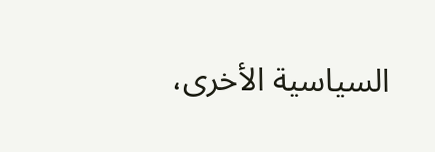السياسية الأخرى،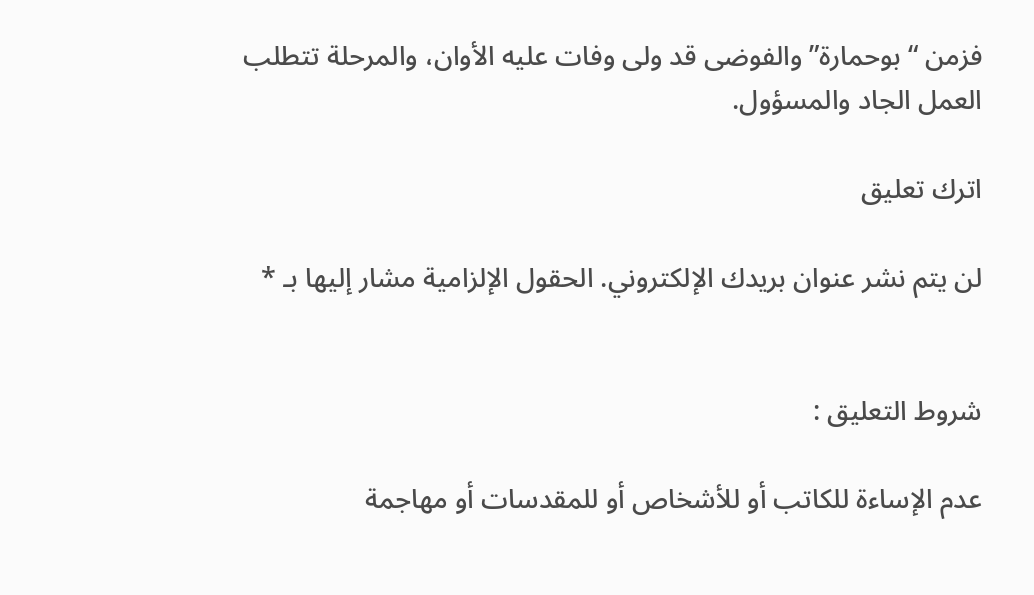فزمن “بوحمارة” والفوضى قد ولى وفات عليه الأوان، والمرحلة تتطلب العمل الجاد والمسؤول.

اترك تعليق

لن يتم نشر عنوان بريدك الإلكتروني. الحقول الإلزامية مشار إليها بـ *


شروط التعليق :

عدم الإساءة للكاتب أو للأشخاص أو للمقدسات أو مهاجمة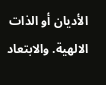الأديان أو الذات الالهية. والابتعاد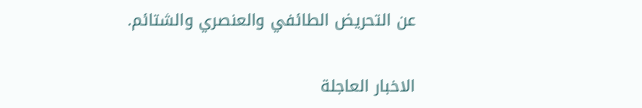عن التحريض الطائفي والعنصري والشتائم.

الاخبار العاجلة